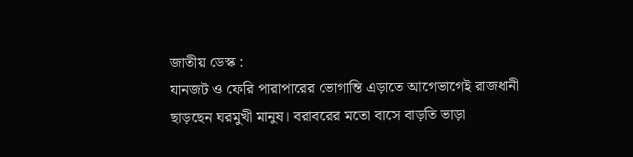জাতীয় ডেস্ক :
যানজট ও ফেরি পারাপারের ভোগান্তি এড়াতে আগেভাগেই রাজধানী ছাড়ছেন ঘরমুখী মানুষ। বরাবরের মতো বাসে বাড়তি ভাড়া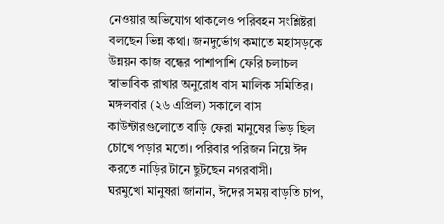নেওয়ার অভিযোগ থাকলেও পরিবহন সংশ্লিষ্টরা বলছেন ভিন্ন কথা। জনদুর্ভোগ কমাতে মহাসড়কে উন্নয়ন কাজ বন্ধের পাশাপাশি ফেরি চলাচল স্বাভাবিক রাখার অনুরোধ বাস মালিক সমিতির।
মঙ্গলবার (২৬ এপ্রিল) সকালে বাস কাউন্টারগুলোতে বাড়ি ফেরা মানুষের ভিড় ছিল চোখে পড়ার মতো। পরিবার পরিজন নিয়ে ঈদ করতে নাড়ির টানে ছুটছেন নগরবাসী।
ঘরমুখো মানুষরা জানান, ঈদের সময় বাড়তি চাপ,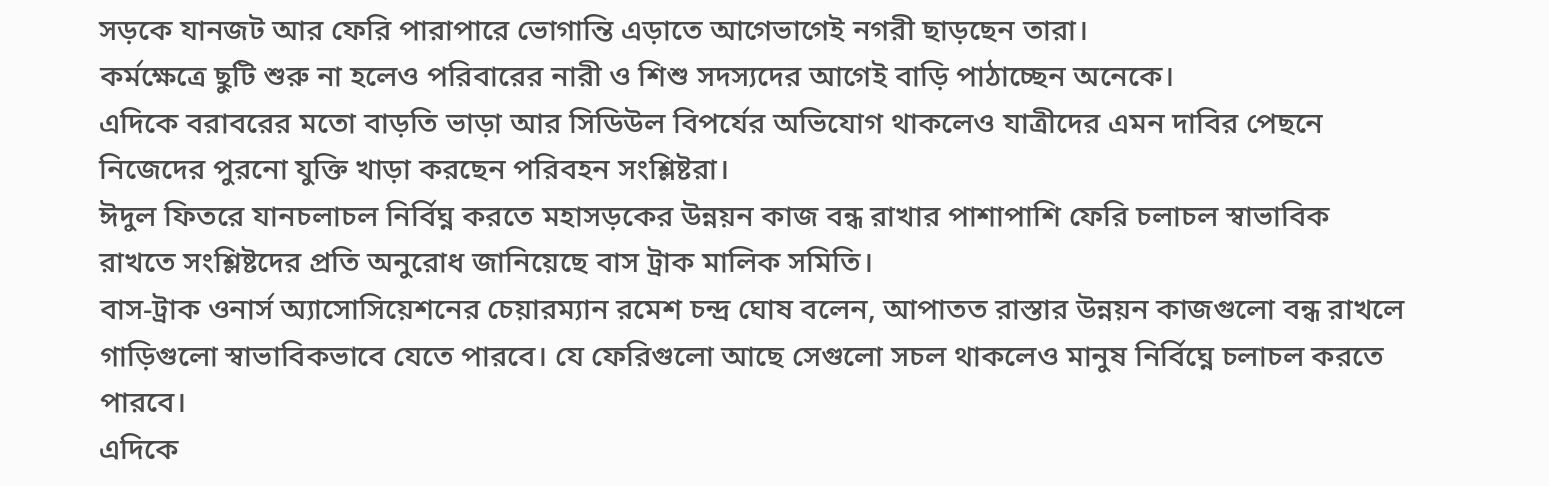সড়কে যানজট আর ফেরি পারাপারে ভোগান্তি এড়াতে আগেভাগেই নগরী ছাড়ছেন তারা।
কর্মক্ষেত্রে ছুটি শুরু না হলেও পরিবারের নারী ও শিশু সদস্যদের আগেই বাড়ি পাঠাচ্ছেন অনেকে।
এদিকে বরাবরের মতো বাড়তি ভাড়া আর সিডিউল বিপর্যের অভিযোগ থাকলেও যাত্রীদের এমন দাবির পেছনে নিজেদের পুরনো যুক্তি খাড়া করছেন পরিবহন সংশ্লিষ্টরা।
ঈদুল ফিতরে যানচলাচল নির্বিঘ্ন করতে মহাসড়কের উন্নয়ন কাজ বন্ধ রাখার পাশাপাশি ফেরি চলাচল স্বাভাবিক রাখতে সংশ্লিষ্টদের প্রতি অনুরোধ জানিয়েছে বাস ট্রাক মালিক সমিতি।
বাস-ট্রাক ওনার্স অ্যাসোসিয়েশনের চেয়ারম্যান রমেশ চন্দ্র ঘোষ বলেন, আপাতত রাস্তার উন্নয়ন কাজগুলো বন্ধ রাখলে গাড়িগুলো স্বাভাবিকভাবে যেতে পারবে। যে ফেরিগুলো আছে সেগুলো সচল থাকলেও মানুষ নির্বিঘ্নে চলাচল করতে পারবে।
এদিকে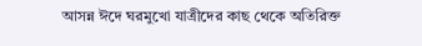আসন্ন ঈদে ঘরমুখো যাত্রীদের কাছ থেকে অতিরিক্ত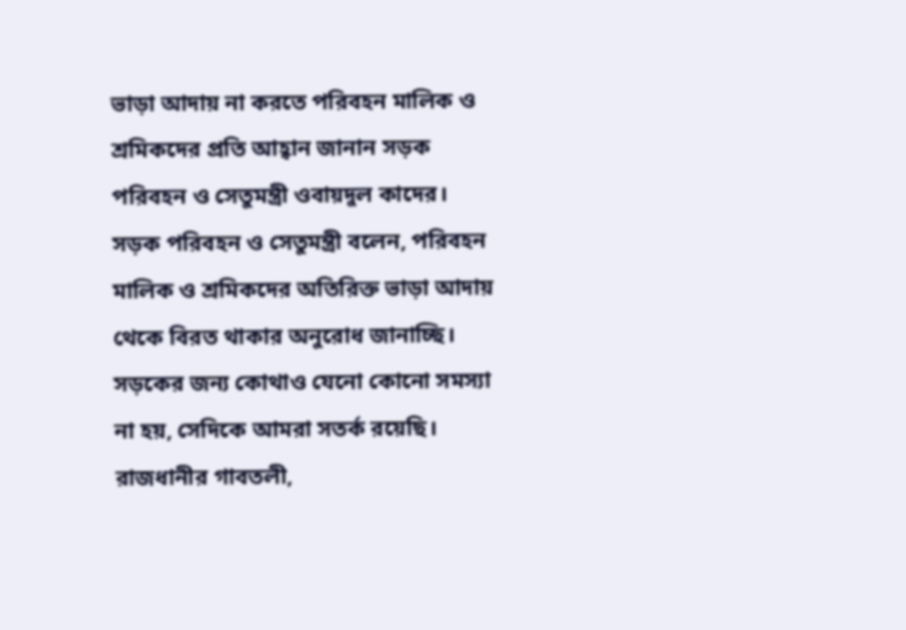ভাড়া আদায় না করতে পরিবহন মালিক ও শ্রমিকদের প্রতি আহ্বান জানান সড়ক পরিবহন ও সেতুমন্ত্রী ওবায়দুল কাদের।
সড়ক পরিবহন ও সেতুমন্ত্রী বলেন, পরিবহন মালিক ও শ্রমিকদের অতিরিক্ত ভাড়া আদায় থেকে বিরত থাকার অনুরোধ জানাচ্ছি। সড়কের জন্য কোথাও যেনো কোনো সমস্যা না হয়, সেদিকে আমরা সতর্ক রয়েছি।
রাজধানীর গাবতলী,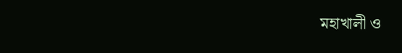মহাখালী ও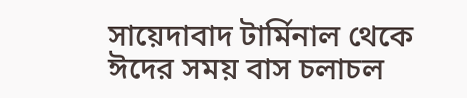সায়েদাবাদ টার্মিনাল থেকে ঈদের সময় বাস চলাচল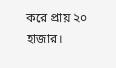করে প্রায় ২০ হাজার।